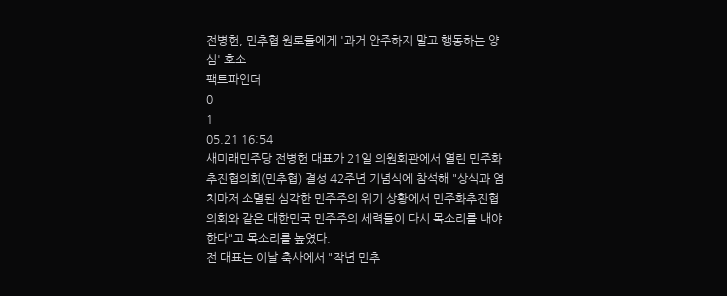전병헌, 민추협 원로들에게 '과거 안주하지 말고 행동하는 양심' 호소
팩트파인더
0
1
05.21 16:54
새미래민주당 전병헌 대표가 21일 의원회관에서 열린 민주화추진협의회(민추협) 결성 42주년 기념식에 참석해 "상식과 염치마저 소멸된 심각한 민주주의 위기 상황에서 민주화추진협의회와 같은 대한민국 민주주의 세력들이 다시 목소리를 내야 한다"고 목소리를 높였다.
전 대표는 이날 축사에서 "작년 민추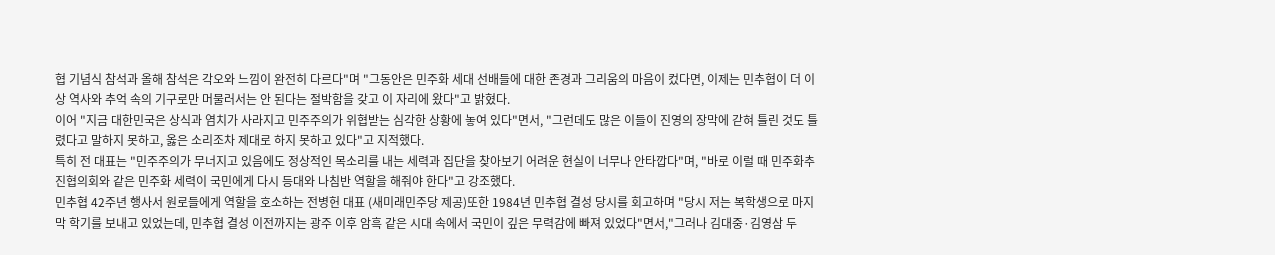협 기념식 참석과 올해 참석은 각오와 느낌이 완전히 다르다"며 "그동안은 민주화 세대 선배들에 대한 존경과 그리움의 마음이 컸다면, 이제는 민추협이 더 이상 역사와 추억 속의 기구로만 머물러서는 안 된다는 절박함을 갖고 이 자리에 왔다"고 밝혔다.
이어 "지금 대한민국은 상식과 염치가 사라지고 민주주의가 위협받는 심각한 상황에 놓여 있다"면서, "그런데도 많은 이들이 진영의 장막에 갇혀 틀린 것도 틀렸다고 말하지 못하고, 옳은 소리조차 제대로 하지 못하고 있다"고 지적했다.
특히 전 대표는 "민주주의가 무너지고 있음에도 정상적인 목소리를 내는 세력과 집단을 찾아보기 어려운 현실이 너무나 안타깝다"며, "바로 이럴 때 민주화추진협의회와 같은 민주화 세력이 국민에게 다시 등대와 나침반 역할을 해줘야 한다"고 강조했다.
민추협 42주년 행사서 원로들에게 역할을 호소하는 전병헌 대표 (새미래민주당 제공)또한 1984년 민추협 결성 당시를 회고하며 "당시 저는 복학생으로 마지막 학기를 보내고 있었는데, 민추협 결성 이전까지는 광주 이후 암흑 같은 시대 속에서 국민이 깊은 무력감에 빠져 있었다"면서,"그러나 김대중·김영삼 두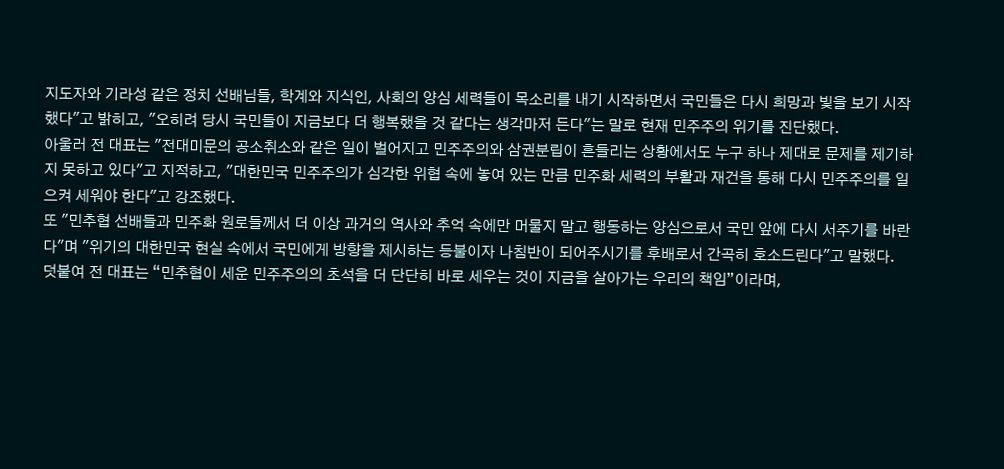지도자와 기라성 같은 정치 선배님들, 학계와 지식인, 사회의 양심 세력들이 목소리를 내기 시작하면서 국민들은 다시 희망과 빛을 보기 시작했다"고 밝히고, "오히려 당시 국민들이 지금보다 더 행복했을 것 같다는 생각마저 든다"는 말로 현재 민주주의 위기를 진단했다.
아울러 전 대표는 "전대미문의 공소취소와 같은 일이 벌어지고 민주주의와 삼권분립이 흔들리는 상황에서도 누구 하나 제대로 문제를 제기하지 못하고 있다"고 지적하고, "대한민국 민주주의가 심각한 위협 속에 놓여 있는 만큼 민주화 세력의 부활과 재건을 통해 다시 민주주의를 일으켜 세워야 한다"고 강조했다.
또 "민추협 선배들과 민주화 원로들께서 더 이상 과거의 역사와 추억 속에만 머물지 말고 행동하는 양심으로서 국민 앞에 다시 서주기를 바란다"며 "위기의 대한민국 현실 속에서 국민에게 방향을 제시하는 등불이자 나침반이 되어주시기를 후배로서 간곡히 호소드린다"고 말했다.
덧붙여 전 대표는 “민추협이 세운 민주주의의 초석을 더 단단히 바로 세우는 것이 지금을 살아가는 우리의 책임”이라며,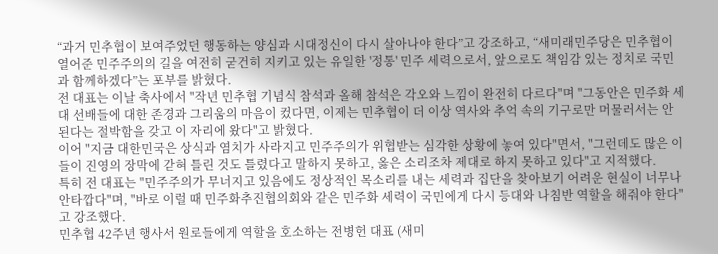“과거 민추협이 보여주었던 행동하는 양심과 시대정신이 다시 살아나야 한다”고 강조하고, “새미래민주당은 민추협이 열어준 민주주의의 길을 여전히 굳건히 지키고 있는 유일한 '정통' 민주 세력으로서, 앞으로도 책임감 있는 정치로 국민과 함께하겠다”는 포부를 밝혔다.
전 대표는 이날 축사에서 "작년 민추협 기념식 참석과 올해 참석은 각오와 느낌이 완전히 다르다"며 "그동안은 민주화 세대 선배들에 대한 존경과 그리움의 마음이 컸다면, 이제는 민추협이 더 이상 역사와 추억 속의 기구로만 머물러서는 안 된다는 절박함을 갖고 이 자리에 왔다"고 밝혔다.
이어 "지금 대한민국은 상식과 염치가 사라지고 민주주의가 위협받는 심각한 상황에 놓여 있다"면서, "그런데도 많은 이들이 진영의 장막에 갇혀 틀린 것도 틀렸다고 말하지 못하고, 옳은 소리조차 제대로 하지 못하고 있다"고 지적했다.
특히 전 대표는 "민주주의가 무너지고 있음에도 정상적인 목소리를 내는 세력과 집단을 찾아보기 어려운 현실이 너무나 안타깝다"며, "바로 이럴 때 민주화추진협의회와 같은 민주화 세력이 국민에게 다시 등대와 나침반 역할을 해줘야 한다"고 강조했다.
민추협 42주년 행사서 원로들에게 역할을 호소하는 전병헌 대표 (새미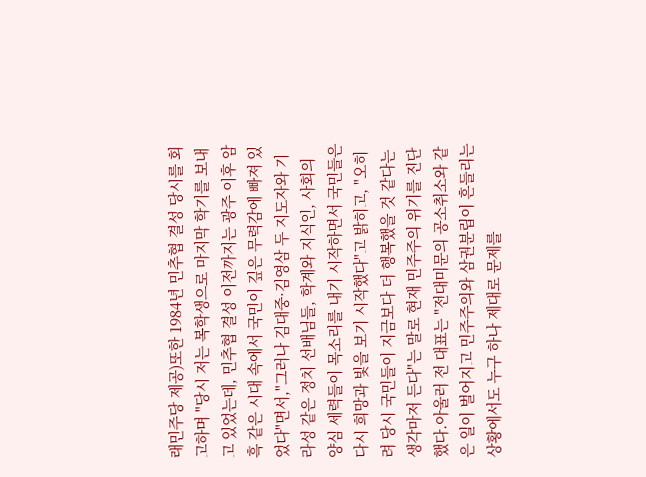래민주당 제공)또한 1984년 민추협 결성 당시를 회고하며 "당시 저는 복학생으로 마지막 학기를 보내고 있었는데, 민추협 결성 이전까지는 광주 이후 암흑 같은 시대 속에서 국민이 깊은 무력감에 빠져 있었다"면서,"그러나 김대중·김영삼 두 지도자와 기라성 같은 정치 선배님들, 학계와 지식인, 사회의 양심 세력들이 목소리를 내기 시작하면서 국민들은 다시 희망과 빛을 보기 시작했다"고 밝히고, "오히려 당시 국민들이 지금보다 더 행복했을 것 같다는 생각마저 든다"는 말로 현재 민주주의 위기를 진단했다.아울러 전 대표는 "전대미문의 공소취소와 같은 일이 벌어지고 민주주의와 삼권분립이 흔들리는 상황에서도 누구 하나 제대로 문제를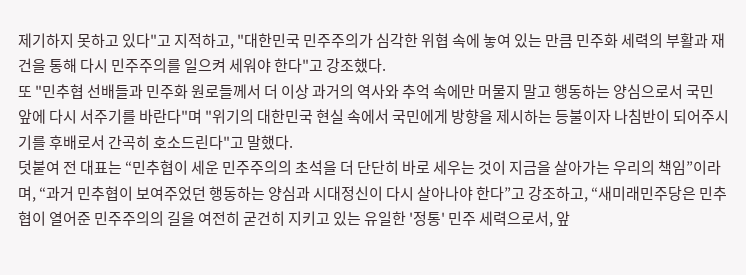제기하지 못하고 있다"고 지적하고, "대한민국 민주주의가 심각한 위협 속에 놓여 있는 만큼 민주화 세력의 부활과 재건을 통해 다시 민주주의를 일으켜 세워야 한다"고 강조했다.
또 "민추협 선배들과 민주화 원로들께서 더 이상 과거의 역사와 추억 속에만 머물지 말고 행동하는 양심으로서 국민 앞에 다시 서주기를 바란다"며 "위기의 대한민국 현실 속에서 국민에게 방향을 제시하는 등불이자 나침반이 되어주시기를 후배로서 간곡히 호소드린다"고 말했다.
덧붙여 전 대표는 “민추협이 세운 민주주의의 초석을 더 단단히 바로 세우는 것이 지금을 살아가는 우리의 책임”이라며, “과거 민추협이 보여주었던 행동하는 양심과 시대정신이 다시 살아나야 한다”고 강조하고, “새미래민주당은 민추협이 열어준 민주주의의 길을 여전히 굳건히 지키고 있는 유일한 '정통' 민주 세력으로서, 앞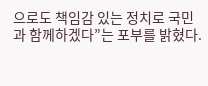으로도 책임감 있는 정치로 국민과 함께하겠다”는 포부를 밝혔다.